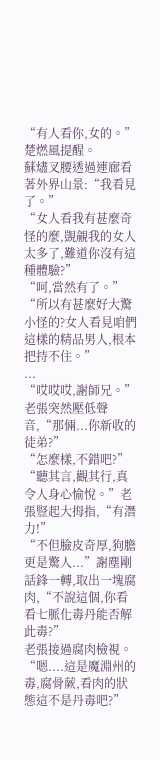“有人看你,女的。”楚燃風提醒。
蘇燼叉腰透過連廊看著外界山景:“我看見了。”
“女人看我有甚麼奇怪的麼,覬覦我的女人太多了,難道你沒有這種體驗?”
“呵,當然有了。”
“所以有甚麼好大驚小怪的?女人看見咱們這樣的精品男人,根本把持不住。”
...
“哎哎哎,謝師兄。”老張突然壓低聲音,“那倆...你新收的徒弟?”
“怎麼樣,不錯吧?”
“聽其言,觀其行,真令人身心愉悅。”老張豎起大拇指,“有潛力!”
“不但臉皮奇厚,狗膽更是驚人...”謝塵剛話鋒一轉,取出一塊腐肉,“不說這個,你看看七脈化毒丹能否解此毒?”
老張接過腐肉檢視。
“嗯....這是魔淵州的毒,腐骨蕨,看肉的狀態這不是丹毒吧?”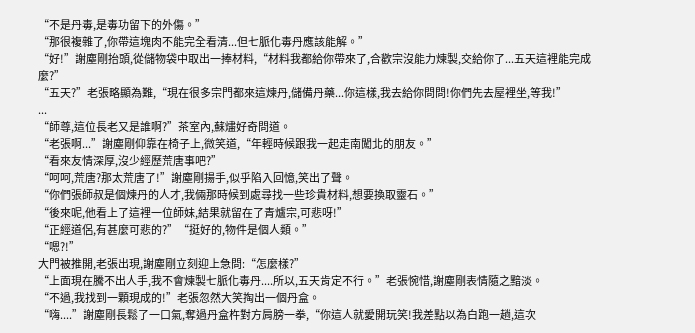“不是丹毒,是毒功留下的外傷。”
“那很複雜了,你帶這塊肉不能完全看清...但七脈化毒丹應該能解。”
“好!”謝塵剛抬頭,從儲物袋中取出一捧材料,“材料我都給你帶來了,合歡宗沒能力煉製,交給你了...五天這裡能完成麼?”
“五天?”老張略顯為難,“現在很多宗門都來這煉丹,儲備丹藥...你這樣,我去給你問問!你們先去屋裡坐,等我!”
...
“師尊,這位長老又是誰啊?”茶室內,蘇燼好奇問道。
“老張啊...”謝塵剛仰靠在椅子上,微笑道,“年輕時候跟我一起走南闖北的朋友。”
“看來友情深厚,沒少經歷荒唐事吧?”
“呵呵,荒唐?那太荒唐了!”謝塵剛揚手,似乎陷入回憶,笑出了聲。
“你們張師叔是個煉丹的人才,我倆那時候到處尋找一些珍貴材料,想要換取靈石。”
“後來呢,他看上了這裡一位師妹,結果就留在了青爐宗,可悲呀!”
“正經道侶,有甚麼可悲的?”“挺好的,物件是個人類。”
“嗯?!”
大門被推開,老張出現,謝塵剛立刻迎上急問:“怎麼樣?”
“上面現在騰不出人手,我不會煉製七脈化毒丹....所以,五天肯定不行。”老張惋惜,謝塵剛表情隨之黯淡。
“不過,我找到一顆現成的!”老張忽然大笑掏出一個丹盒。
“嗨....”謝塵剛長鬆了一口氣,奪過丹盒杵對方肩膀一拳,“你這人就愛開玩笑!我差點以為白跑一趟,這次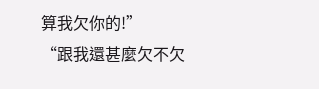算我欠你的!”
“跟我還甚麼欠不欠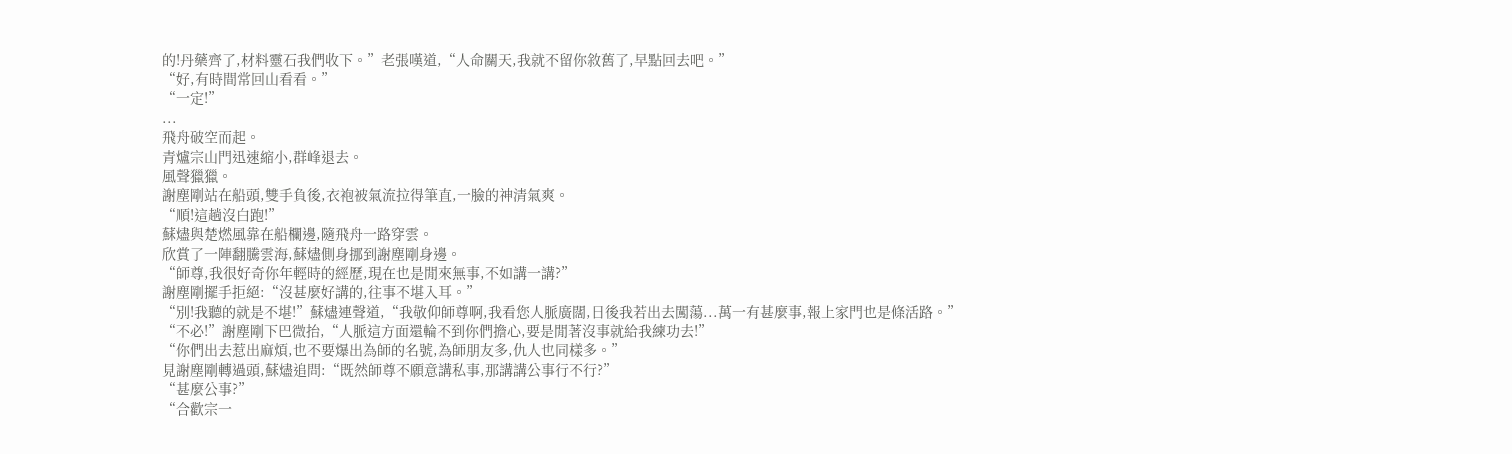的!丹藥齊了,材料靈石我們收下。”老張嘆道,“人命關天,我就不留你敘舊了,早點回去吧。”
“好,有時間常回山看看。”
“一定!”
...
飛舟破空而起。
青爐宗山門迅速縮小,群峰退去。
風聲獵獵。
謝塵剛站在船頭,雙手負後,衣袍被氣流拉得筆直,一臉的神清氣爽。
“順!這趟沒白跑!”
蘇燼與楚燃風靠在船欄邊,隨飛舟一路穿雲。
欣賞了一陣翻騰雲海,蘇燼側身挪到謝塵剛身邊。
“師尊,我很好奇你年輕時的經歷,現在也是閒來無事,不如講一講?”
謝塵剛擺手拒絕:“沒甚麼好講的,往事不堪入耳。”
“別!我聽的就是不堪!”蘇燼連聲道,“我敬仰師尊啊,我看您人脈廣闊,日後我若出去闖蕩...萬一有甚麼事,報上家門也是條活路。”
“不必!”謝塵剛下巴微抬,“人脈這方面還輪不到你們擔心,要是閒著沒事就給我練功去!”
“你們出去惹出麻煩,也不要爆出為師的名號,為師朋友多,仇人也同樣多。”
見謝塵剛轉過頭,蘇燼追問:“既然師尊不願意講私事,那講講公事行不行?”
“甚麼公事?”
“合歡宗一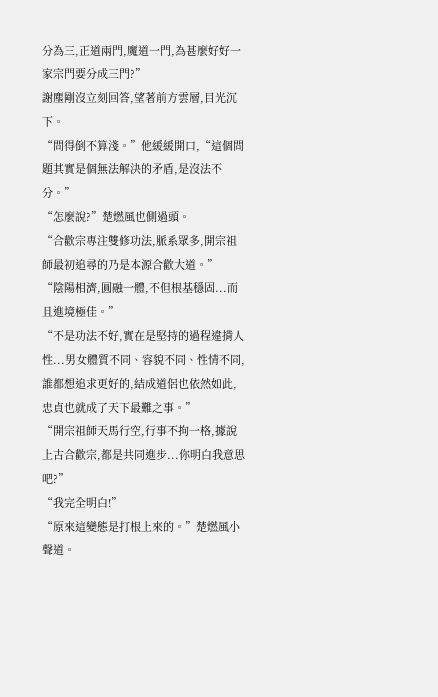分為三,正道兩門,魔道一門,為甚麼好好一家宗門要分成三門?”
謝塵剛沒立刻回答,望著前方雲層,目光沉下。
“問得倒不算淺。”他緩緩開口,“這個問題其實是個無法解決的矛盾,是沒法不分。”
“怎麼說?”楚燃風也側過頭。
“合歡宗專注雙修功法,脈系眾多,開宗祖師最初追尋的乃是本源合歡大道。”
“陰陽相濟,圓融一體,不但根基穩固...而且進境極佳。”
“不是功法不好,實在是堅持的過程違揹人性...男女體質不同、容貌不同、性情不同,誰都想追求更好的,結成道侶也依然如此,忠貞也就成了天下最難之事。”
“開宗祖師天馬行空,行事不拘一格,據說上古合歡宗,都是共同進步...你明白我意思吧?”
“我完全明白!”
“原來這變態是打根上來的。”楚燃風小聲道。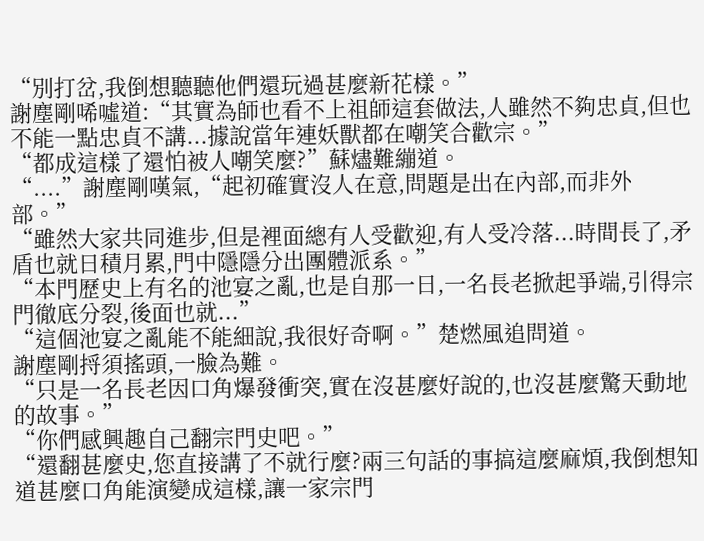“別打岔,我倒想聽聽他們還玩過甚麼新花樣。”
謝塵剛唏噓道:“其實為師也看不上祖師這套做法,人雖然不夠忠貞,但也不能一點忠貞不講...據說當年連妖獸都在嘲笑合歡宗。”
“都成這樣了還怕被人嘲笑麼?”蘇燼難繃道。
“....”謝塵剛嘆氣,“起初確實沒人在意,問題是出在內部,而非外部。”
“雖然大家共同進步,但是裡面總有人受歡迎,有人受冷落...時間長了,矛盾也就日積月累,門中隱隱分出團體派系。”
“本門歷史上有名的池宴之亂,也是自那一日,一名長老掀起爭端,引得宗門徹底分裂,後面也就...”
“這個池宴之亂能不能細說,我很好奇啊。”楚燃風追問道。
謝塵剛捋須搖頭,一臉為難。
“只是一名長老因口角爆發衝突,實在沒甚麼好說的,也沒甚麼驚天動地的故事。”
“你們感興趣自己翻宗門史吧。”
“還翻甚麼史,您直接講了不就行麼?兩三句話的事搞這麼麻煩,我倒想知道甚麼口角能演變成這樣,讓一家宗門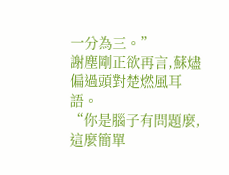一分為三。”
謝塵剛正欲再言,蘇燼偏過頭對楚燃風耳語。
“你是腦子有問題麼,這麼簡單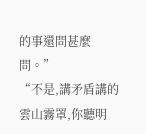的事還問甚麼問。”
“不是,講矛盾講的雲山霧罩,你聽明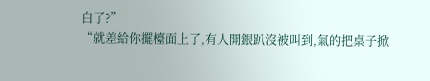白了?”
“就差給你擺檯面上了,有人開銀趴沒被叫到,氣的把桌子掀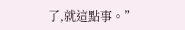了,就這點事。”